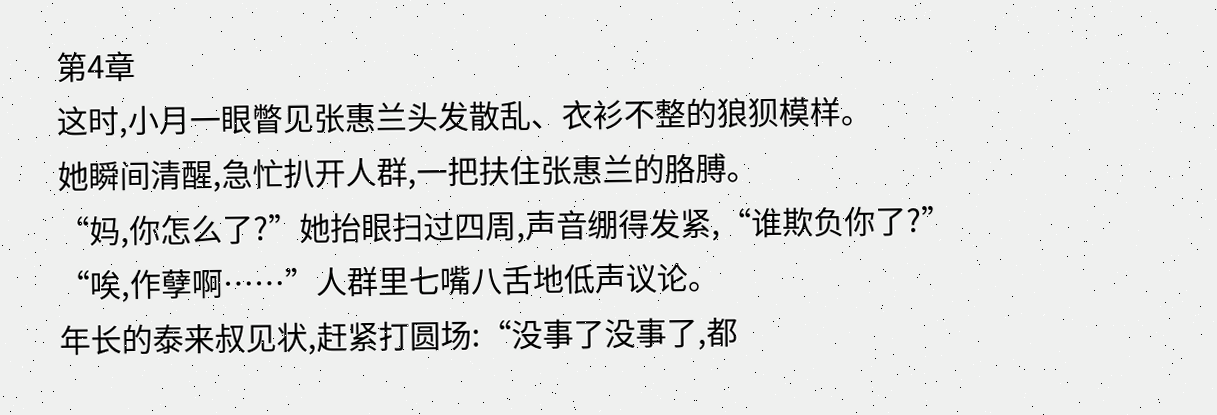第4章
这时,小月一眼瞥见张惠兰头发散乱、衣衫不整的狼狈模样。
她瞬间清醒,急忙扒开人群,一把扶住张惠兰的胳膊。
“妈,你怎么了?”她抬眼扫过四周,声音绷得发紧,“谁欺负你了?”
“唉,作孽啊……”人群里七嘴八舌地低声议论。
年长的泰来叔见状,赶紧打圆场:“没事了没事了,都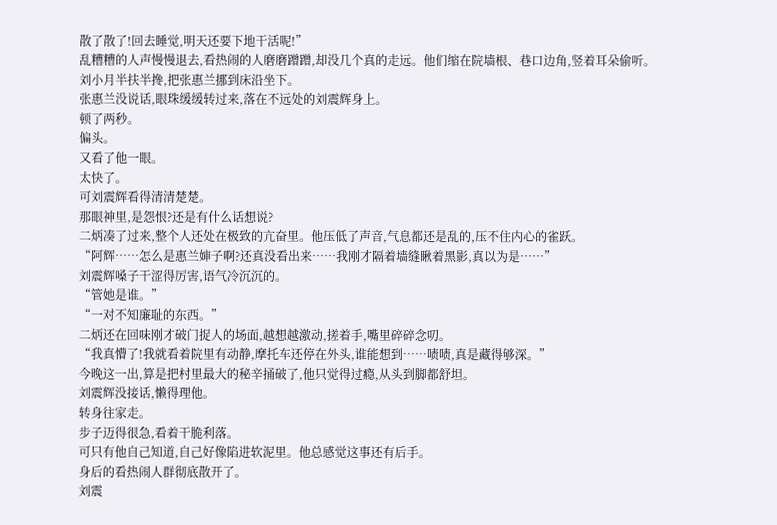散了散了!回去睡觉,明天还要下地干活呢!”
乱糟糟的人声慢慢退去,看热闹的人磨磨蹭蹭,却没几个真的走远。他们缩在院墙根、巷口边角,竖着耳朵偷听。
刘小月半扶半搀,把张惠兰挪到床沿坐下。
张惠兰没说话,眼珠缓缓转过来,落在不远处的刘震辉身上。
顿了两秒。
偏头。
又看了他一眼。
太快了。
可刘震辉看得清清楚楚。
那眼神里,是怨恨?还是有什么话想说?
二炳凑了过来,整个人还处在极致的亢奋里。他压低了声音,气息都还是乱的,压不住内心的雀跃。
“阿辉……怎么是惠兰婶子啊?还真没看出来……我刚才隔着墙缝瞅着黑影,真以为是……”
刘震辉嗓子干涩得厉害,语气冷沉沉的。
“管她是谁。”
“一对不知廉耻的东西。”
二炳还在回味刚才破门捉人的场面,越想越激动,搓着手,嘴里碎碎念叨。
“我真懵了!我就看着院里有动静,摩托车还停在外头,谁能想到……啧啧,真是藏得够深。”
今晚这一出,算是把村里最大的秘辛捅破了,他只觉得过瘾,从头到脚都舒坦。
刘震辉没接话,懒得理他。
转身往家走。
步子迈得很急,看着干脆利落。
可只有他自己知道,自己好像陷进软泥里。他总感觉这事还有后手。
身后的看热闹人群彻底散开了。
刘震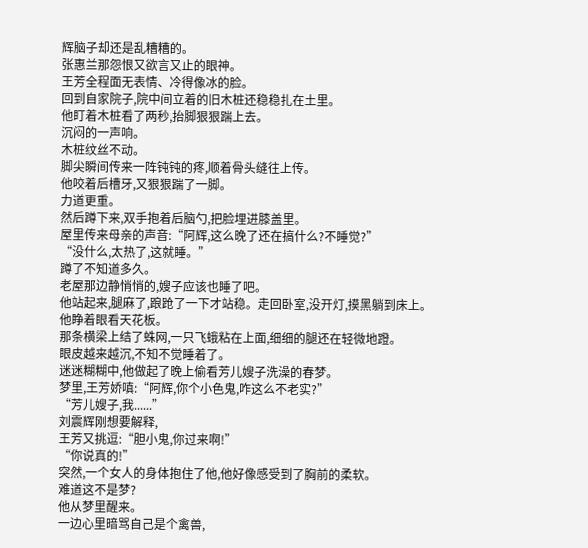辉脑子却还是乱糟糟的。
张惠兰那怨恨又欲言又止的眼神。
王芳全程面无表情、冷得像冰的脸。
回到自家院子,院中间立着的旧木桩还稳稳扎在土里。
他盯着木桩看了两秒,抬脚狠狠踹上去。
沉闷的一声响。
木桩纹丝不动。
脚尖瞬间传来一阵钝钝的疼,顺着骨头缝往上传。
他咬着后槽牙,又狠狠踹了一脚。
力道更重。
然后蹲下来,双手抱着后脑勺,把脸埋进膝盖里。
屋里传来母亲的声音:“阿辉,这么晚了还在搞什么?不睡觉?”
“没什么,太热了,这就睡。”
蹲了不知道多久。
老屋那边静悄悄的,嫂子应该也睡了吧。
他站起来,腿麻了,踉跄了一下才站稳。走回卧室,没开灯,摸黑躺到床上。
他睁着眼看天花板。
那条横梁上结了蛛网,一只飞蛾粘在上面,细细的腿还在轻微地蹬。
眼皮越来越沉,不知不觉睡着了。
迷迷糊糊中,他做起了晚上偷看芳儿嫂子洗澡的春梦。
梦里,王芳娇嗔:“阿辉,你个小色鬼,咋这么不老实?”
“芳儿嫂子,我......”
刘震辉刚想要解释,
王芳又挑逗:“胆小鬼,你过来啊!”
“你说真的!”
突然,一个女人的身体抱住了他,他好像感受到了胸前的柔软。
难道这不是梦?
他从梦里醒来。
一边心里暗骂自己是个禽兽,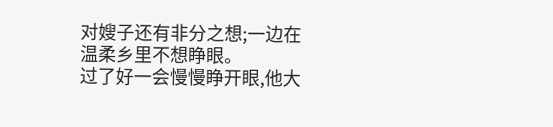对嫂子还有非分之想;一边在温柔乡里不想睁眼。
过了好一会慢慢睁开眼,他大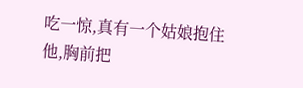吃一惊,真有一个姑娘抱住他,胸前把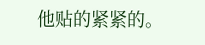他贴的紧紧的。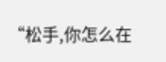“松手,你怎么在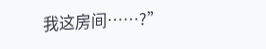我这房间……?”